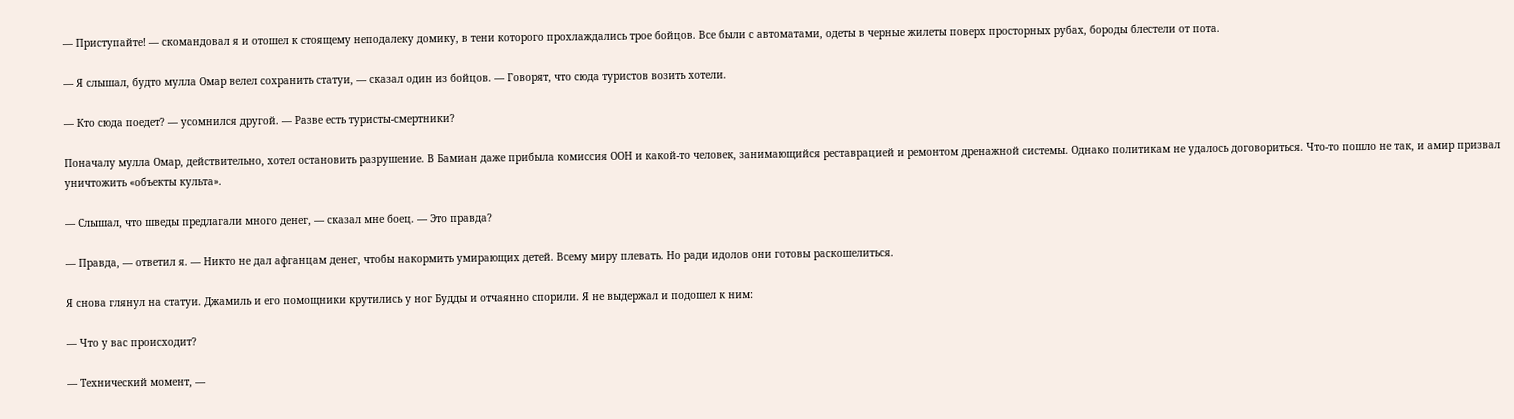— Приступайте! — скомандовал я и отошел к стоящему неподалеку домику, в тени которого прохлаждались трое бойцов. Все были с автоматами, одеты в черные жилеты поверх просторных рубах, бороды блестели от пота.

— Я слышал, будто мулла Омар велел сохранить статуи, — сказал один из бойцов. — Говорят, что сюда туристов возить хотели.

— Кто сюда поедет? — усомнился другой. — Разве есть туристы-смертники?

Поначалу мулла Омар, действительно, хотел остановить разрушение. В Бамиан даже прибыла комиссия ООН и какой-то человек, занимающийся реставрацией и ремонтом дренажной системы. Однако политикам не удалось договориться. Что-то пошло не так, и амир призвал уничтожить «объекты культа».

— Слышал, что шведы предлагали много денег, — сказал мне боец. — Это правда?

— Правда, — ответил я. — Никто не дал афганцам денег, чтобы накормить умирающих детей. Всему миру плевать. Но ради идолов они готовы раскошелиться.

Я снова глянул на статуи. Джамиль и его помощники крутились у ног Будды и отчаянно спорили. Я не выдержал и подошел к ним:

— Что у вас происходит?

— Технический момент, —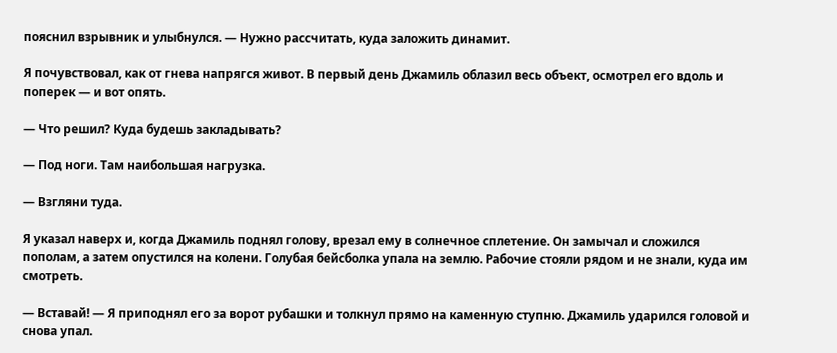пояснил взрывник и улыбнулся. — Нужно рассчитать, куда заложить динамит.

Я почувствовал, как от гнева напрягся живот. В первый день Джамиль облазил весь объект, осмотрел его вдоль и поперек — и вот опять.

— Что решил? Куда будешь закладывать?

— Под ноги. Там наибольшая нагрузка.

— Взгляни туда.

Я указал наверх и, когда Джамиль поднял голову, врезал ему в солнечное сплетение. Он замычал и сложился пополам, а затем опустился на колени. Голубая бейсболка упала на землю. Рабочие стояли рядом и не знали, куда им смотреть.

— Вставай! — Я приподнял его за ворот рубашки и толкнул прямо на каменную ступню. Джамиль ударился головой и снова упал.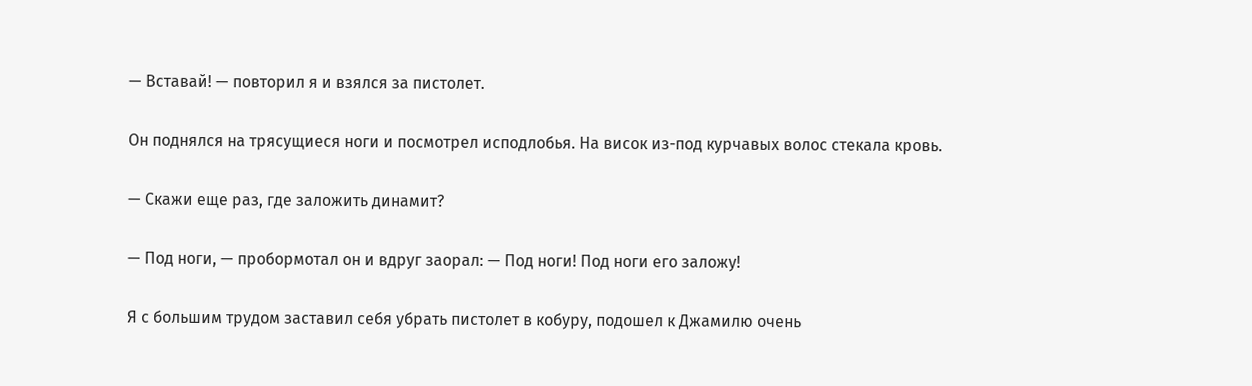— Вставай! — повторил я и взялся за пистолет.

Он поднялся на трясущиеся ноги и посмотрел исподлобья. На висок из-под курчавых волос стекала кровь.

— Скажи еще раз, где заложить динамит?

— Под ноги, — пробормотал он и вдруг заорал: — Под ноги! Под ноги его заложу!

Я с большим трудом заставил себя убрать пистолет в кобуру, подошел к Джамилю очень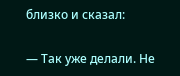близко и сказал:

— Так уже делали. Не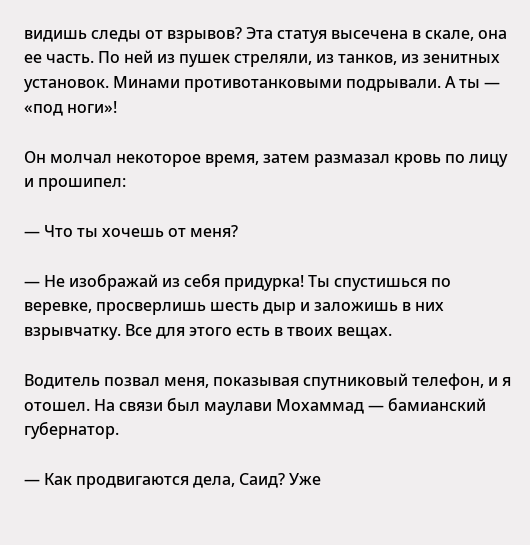видишь следы от взрывов? Эта статуя высечена в скале, она ее часть. По ней из пушек стреляли, из танков, из зенитных установок. Минами противотанковыми подрывали. А ты — «под ноги»!

Он молчал некоторое время, затем размазал кровь по лицу и прошипел:

— Что ты хочешь от меня?

— Не изображай из себя придурка! Ты спустишься по веревке, просверлишь шесть дыр и заложишь в них взрывчатку. Все для этого есть в твоих вещах.

Водитель позвал меня, показывая спутниковый телефон, и я отошел. На связи был маулави Мохаммад — бамианский губернатор.

— Как продвигаются дела, Саид? Уже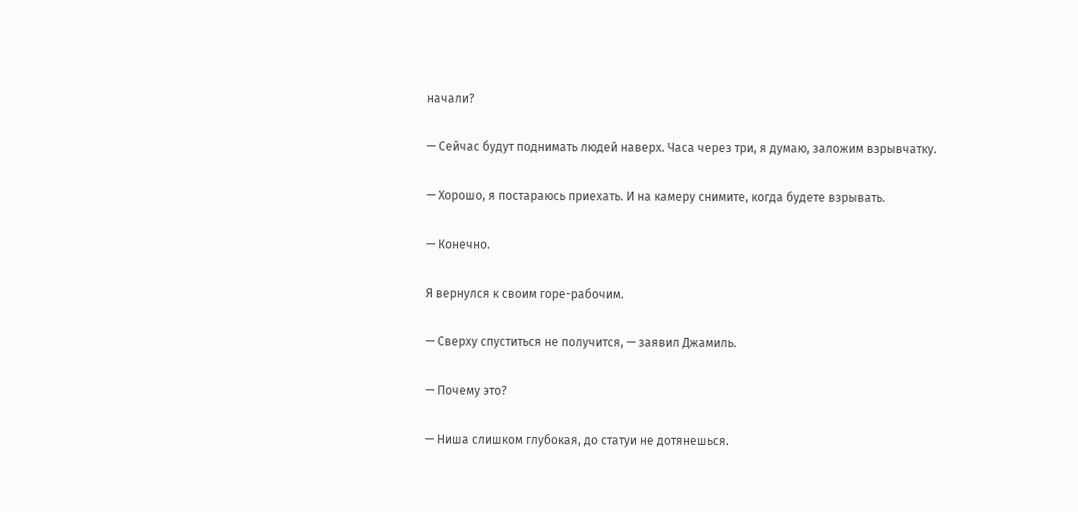начали?

— Сейчас будут поднимать людей наверх. Часа через три, я думаю, заложим взрывчатку.

— Хорошо, я постараюсь приехать. И на камеру снимите, когда будете взрывать.

— Конечно.

Я вернулся к своим горе-рабочим.

— Сверху спуститься не получится, — заявил Джамиль.

— Почему это?

— Ниша слишком глубокая, до статуи не дотянешься.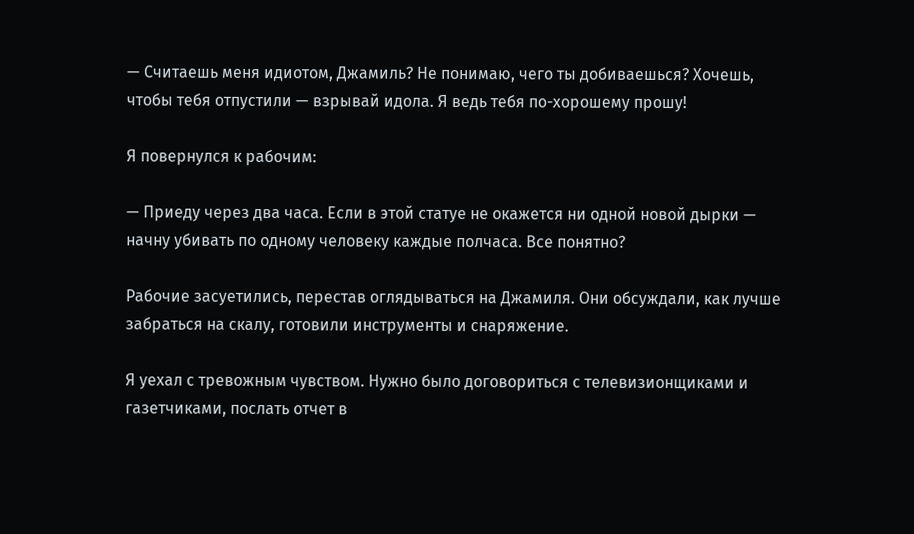— Считаешь меня идиотом, Джамиль? Не понимаю, чего ты добиваешься? Хочешь, чтобы тебя отпустили — взрывай идола. Я ведь тебя по-хорошему прошу!

Я повернулся к рабочим:

— Приеду через два часа. Если в этой статуе не окажется ни одной новой дырки — начну убивать по одному человеку каждые полчаса. Все понятно?

Рабочие засуетились, перестав оглядываться на Джамиля. Они обсуждали, как лучше забраться на скалу, готовили инструменты и снаряжение.

Я уехал с тревожным чувством. Нужно было договориться с телевизионщиками и газетчиками, послать отчет в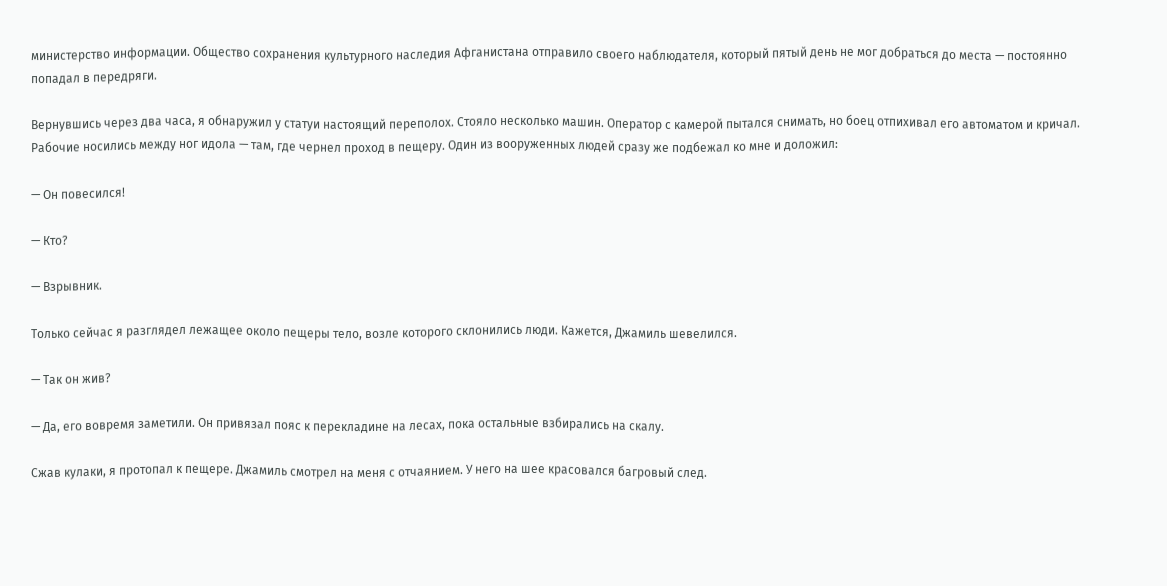министерство информации. Общество сохранения культурного наследия Афганистана отправило своего наблюдателя, который пятый день не мог добраться до места — постоянно попадал в передряги.

Вернувшись через два часа, я обнаружил у статуи настоящий переполох. Стояло несколько машин. Оператор с камерой пытался снимать, но боец отпихивал его автоматом и кричал. Рабочие носились между ног идола — там, где чернел проход в пещеру. Один из вооруженных людей сразу же подбежал ко мне и доложил:

— Он повесился!

— Кто?

— Взрывник.

Только сейчас я разглядел лежащее около пещеры тело, возле которого склонились люди. Кажется, Джамиль шевелился.

— Так он жив?

— Да, его вовремя заметили. Он привязал пояс к перекладине на лесах, пока остальные взбирались на скалу.

Сжав кулаки, я протопал к пещере. Джамиль смотрел на меня с отчаянием. У него на шее красовался багровый след.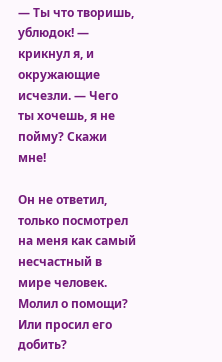— Ты что творишь, ублюдок! — крикнул я, и окружающие исчезли. — Чего ты хочешь, я не пойму? Скажи мне!

Он не ответил, только посмотрел на меня как самый несчастный в мире человек. Молил о помощи? Или просил его добить?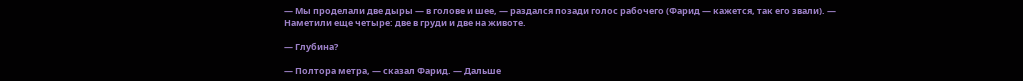— Мы проделали две дыры — в голове и шее, — раздался позади голос рабочего (Фарид — кажется, так его звали). — Наметили еще четыре: две в груди и две на животе.

— Глубина?

— Полтора метра, — сказал Фарид. — Дальше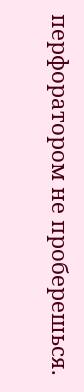перфоратором не проберешься.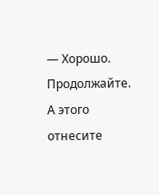— Хорошо. Продолжайте. А этого отнесите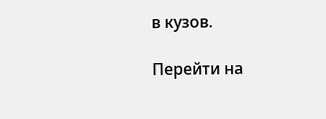в кузов.

Перейти на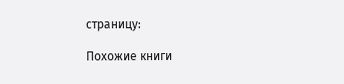страницу:

Похожие книги